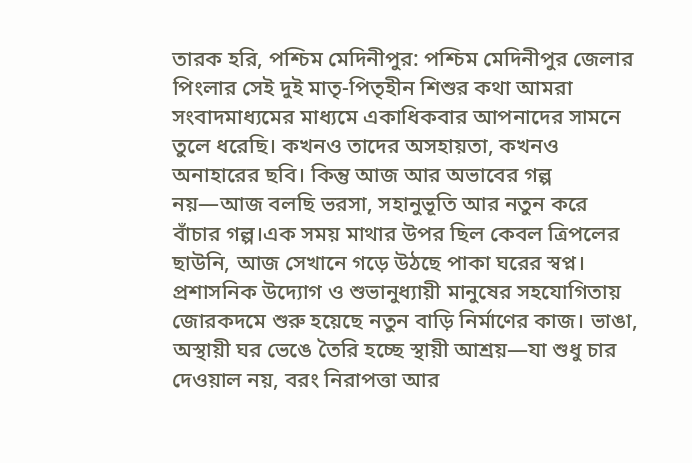তারক হরি, পশ্চিম মেদিনীপুর: পশ্চিম মেদিনীপুর জেলার পিংলার সেই দুই মাতৃ-পিতৃহীন শিশুর কথা আমরা সংবাদমাধ্যমের মাধ্যমে একাধিকবার আপনাদের সামনে তুলে ধরেছি। কখনও তাদের অসহায়তা, কখনও অনাহারের ছবি। কিন্তু আজ আর অভাবের গল্প নয়—আজ বলছি ভরসা, সহানুভূতি আর নতুন করে বাঁচার গল্প।এক সময় মাথার উপর ছিল কেবল ত্রিপলের ছাউনি, আজ সেখানে গড়ে উঠছে পাকা ঘরের স্বপ্ন। প্রশাসনিক উদ্যোগ ও শুভানুধ্যায়ী মানুষের সহযোগিতায় জোরকদমে শুরু হয়েছে নতুন বাড়ি নির্মাণের কাজ। ভাঙা, অস্থায়ী ঘর ভেঙে তৈরি হচ্ছে স্থায়ী আশ্রয়—যা শুধু চার দেওয়াল নয়, বরং নিরাপত্তা আর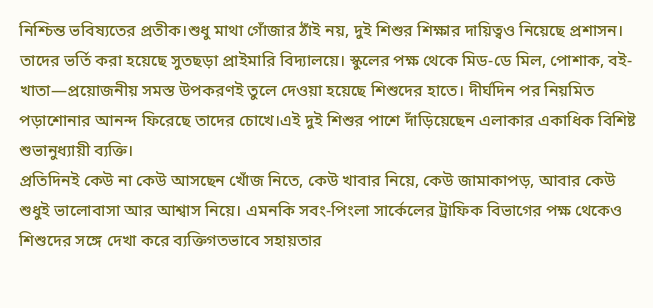নিশ্চিন্ত ভবিষ্যতের প্রতীক।শুধু মাথা গোঁজার ঠাঁই নয়, দুই শিশুর শিক্ষার দায়িত্বও নিয়েছে প্রশাসন। তাদের ভর্তি করা হয়েছে সুতছড়া প্রাইমারি বিদ্যালয়ে। স্কুলের পক্ষ থেকে মিড-ডে মিল, পোশাক, বই-খাতা—প্রয়োজনীয় সমস্ত উপকরণই তুলে দেওয়া হয়েছে শিশুদের হাতে। দীর্ঘদিন পর নিয়মিত পড়াশোনার আনন্দ ফিরেছে তাদের চোখে।এই দুই শিশুর পাশে দাঁড়িয়েছেন এলাকার একাধিক বিশিষ্ট শুভানুধ্যায়ী ব্যক্তি।
প্রতিদিনই কেউ না কেউ আসছেন খোঁজ নিতে, কেউ খাবার নিয়ে, কেউ জামাকাপড়, আবার কেউ শুধুই ভালোবাসা আর আশ্বাস নিয়ে। এমনকি সবং-পিংলা সার্কেলের ট্রাফিক বিভাগের পক্ষ থেকেও শিশুদের সঙ্গে দেখা করে ব্যক্তিগতভাবে সহায়তার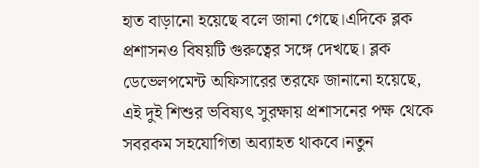হাত বাড়ানো হয়েছে বলে জানা গেছে।এদিকে ব্লক প্রশাসনও বিষয়টি গুরুত্বের সঙ্গে দেখছে। ব্লক ডেভেলপমেন্ট অফিসারের তরফে জানানো হয়েছে, এই দুই শিশুর ভবিষ্যৎ সুরক্ষায় প্রশাসনের পক্ষ থেকে সবরকম সহযোগিতা অব্যাহত থাকবে।নতুন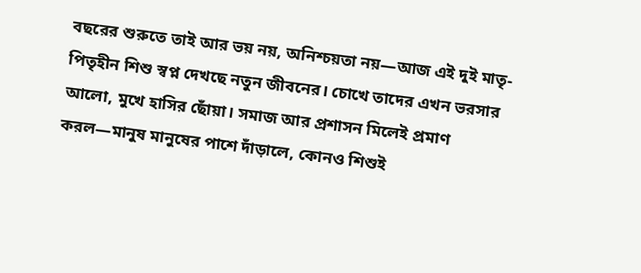বছরের শুরুতে তাই আর ভয় নয়, অনিশ্চয়তা নয়—আজ এই দুই মাতৃ-পিতৃহীন শিশু স্বপ্ন দেখছে নতুন জীবনের। চোখে তাদের এখন ভরসার আলো, মুখে হাসির ছোঁয়া। সমাজ আর প্রশাসন মিলেই প্রমাণ করল—মানুষ মানুষের পাশে দাঁড়ালে, কোনও শিশুই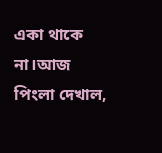একা থাকে না।আজ পিংলা দেখাল,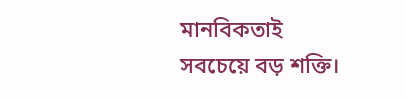মানবিকতাই সবচেয়ে বড় শক্তি।